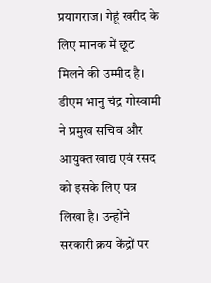प्रयागराज। गेहूं खरीद के लिए मानक में छूट मिलने की उम्मीद है। डीएम भानु चंद्र गोस्वामी ने प्रमुख सचिव और आयुक्त खाद्य एवं रसद को इसके लिए पत्र लिखा है। उन्होंने सरकारी क्रय केंद्रों पर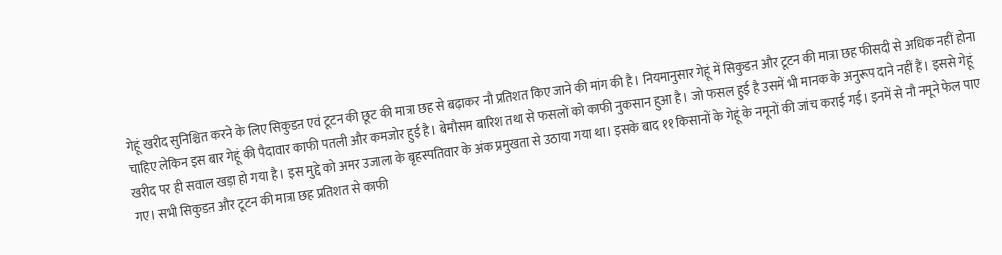गेहूं खरीद सुनिश्चित करने के लिए सिकुडऩ एवं टूटन की छूट की मात्रा छह से बढ़ाकर नौ प्रतिशत किए जाने की मांग की है। नियमानुसार गेहूं में सिकुडऩ और टूटन की मात्रा छह फीसदी से अधिक नहीं होना चाहिए लेकिन इस बार गेहूं की पैदावार काफी पतली और कमजोर हुई है। बेमौसम बारिश तथा से फसलों को काफी नुकसान हुआ है। जो फसल हुई है उसमें भी मानक के अनुरूप दाने नहीं हैं। इससे गेहूं खरीद पर ही सवाल खड़ा हो गया है। इस मुद्दे को अमर उजाला के बृहस्पतिवार के अंक प्रमुखता से उठाया गया था। इसके बाद ११ किसानों के गेहूं के नमूनों की जांच कराई गई। इनमें से नौ नमूने फेल पाए गए। सभी सिकुडऩ और टूटन की मात्रा छह प्रतिशत से काफी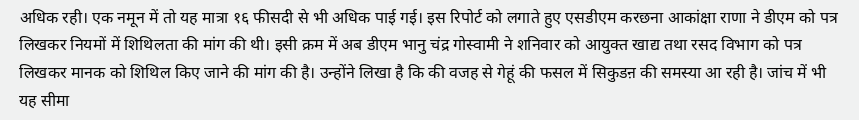अधिक रही। एक नमून में तो यह मात्रा १६ फीसदी से भी अधिक पाई गई। इस रिपोर्ट को लगाते हुए एसडीएम करछना आकांक्षा राणा ने डीएम को पत्र लिखकर नियमों में शिथिलता की मांग की थी। इसी क्रम में अब डीएम भानु चंद्र गोस्वामी ने शनिवार को आयुक्त खाद्य तथा रसद विभाग को पत्र लिखकर मानक को शिथिल किए जाने की मांग की है। उन्होंने लिखा है कि की वजह से गेहूं की फसल में सिकुडऩ की समस्या आ रही है। जांच में भी यह सीमा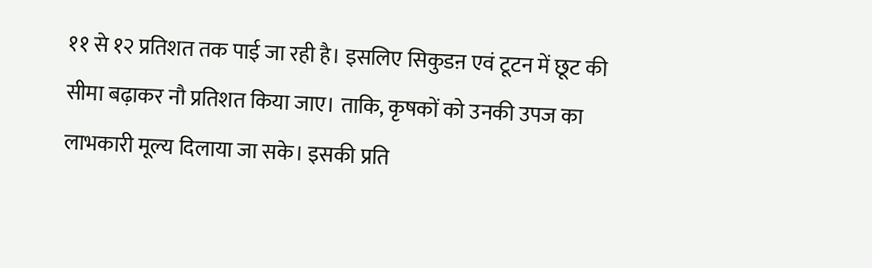११ से १२ प्रतिशत तक पाई जा रही है। इसलिए सिकुडऩ एवं टूटन में छूट की सीमा बढ़ाकर नौ प्रतिशत किया जाए। ताकि, कृषकों को उनकी उपज का लाभकारी मूल्य दिलाया जा सके। इसकी प्रति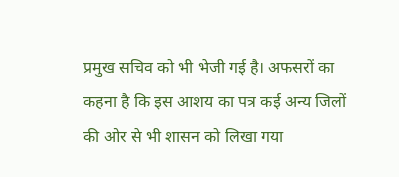प्रमुख सचिव को भी भेजी गई है। अफसरों का कहना है कि इस आशय का पत्र कई अन्य जिलों की ओर से भी शासन को लिखा गया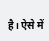है। ऐसे में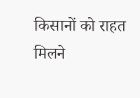किसानों को राहत मिलने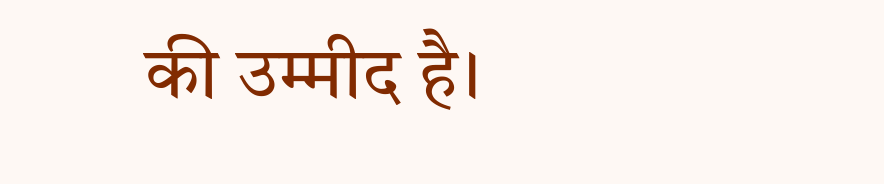की उम्मीद है।